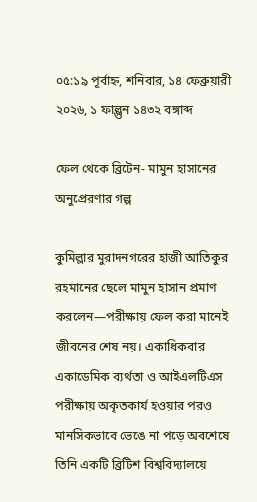০৫:১৯ পূর্বাহ্ন, শনিবার, ১৪ ফেব্রুয়ারী ২০২৬, ১ ফাল্গুন ১৪৩২ বঙ্গাব্দ

ফেল থেকে ব্রিটেন- মামুন হাসানের অনুপ্রেরণার গল্প

কুমিল্লার মুরাদনগরের হাজী আতিকুর রহমানের ছেলে মামুন হাসান প্রমাণ করলেন—পরীক্ষায় ফেল করা মানেই জীবনের শেষ নয়। একাধিকবার একাডেমিক ব্যর্থতা ও আইএলটিএস পরীক্ষায় অকৃতকার্য হওয়ার পরও মানসিকভাবে ভেঙে না পড়ে অবশেষে তিনি একটি ব্রিটিশ বিশ্ববিদ্যালয়ে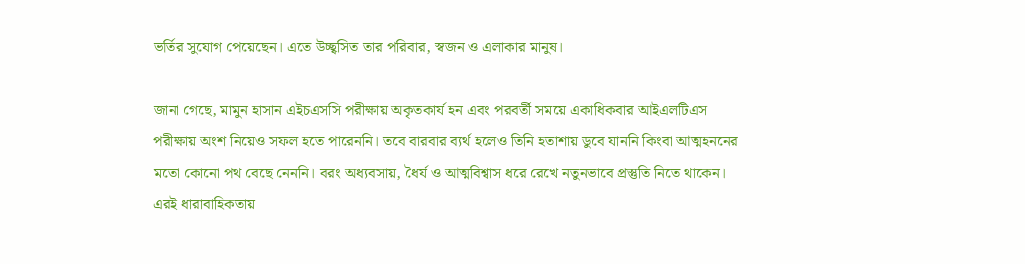ভর্তির সুযোগ পেয়েছেন। এতে উচ্ছ্বসিত তার পরিবার, স্বজন ও এলাকার মানুষ।

জানা গেছে, মামুন হাসান এইচএসসি পরীক্ষায় অকৃতকার্য হন এবং পরবর্তী সময়ে একাধিকবার আইএলটিএস পরীক্ষায় অংশ নিয়েও সফল হতে পারেননি। তবে বারবার ব্যর্থ হলেও তিনি হতাশায় ডুবে যাননি কিংবা আত্মহননের মতো কোনো পথ বেছে নেননি। বরং অধ্যবসায়, ধৈর্য ও আত্মবিশ্বাস ধরে রেখে নতুনভাবে প্রস্তুতি নিতে থাকেন। এরই ধারাবাহিকতায়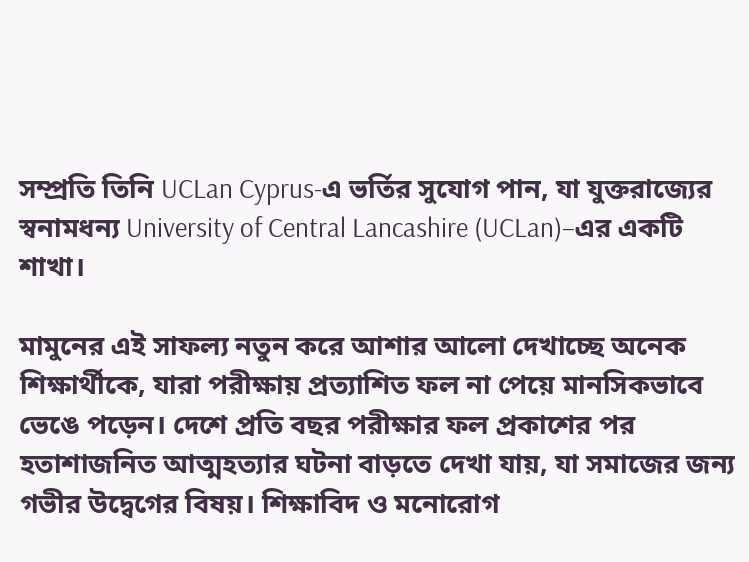সম্প্রতি তিনি UCLan Cyprus-এ ভর্তির সুযোগ পান, যা যুক্তরাজ্যের স্বনামধন্য University of Central Lancashire (UCLan)–এর একটি শাখা।

মামুনের এই সাফল্য নতুন করে আশার আলো দেখাচ্ছে অনেক শিক্ষার্থীকে, যারা পরীক্ষায় প্রত্যাশিত ফল না পেয়ে মানসিকভাবে ভেঙে পড়েন। দেশে প্রতি বছর পরীক্ষার ফল প্রকাশের পর হতাশাজনিত আত্মহত্যার ঘটনা বাড়তে দেখা যায়, যা সমাজের জন্য গভীর উদ্বেগের বিষয়। শিক্ষাবিদ ও মনোরোগ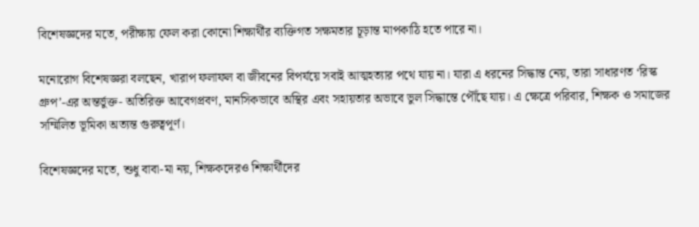বিশেষজ্ঞদের মতে, পরীক্ষায় ফেল করা কোনো শিক্ষার্থীর ব্যক্তিগত সক্ষমতার চূড়ান্ত মাপকাঠি হতে পারে না।

মনোরোগ বিশেষজ্ঞরা বলছেন, খারাপ ফলাফল বা জীবনের বিপর্যয়ে সবাই আত্মহত্যার পথে যায় না। যারা এ ধরনের সিদ্ধান্ত নেয়, তারা সাধারণত ‘রিস্ক গ্রুপ’-এর অন্তর্ভুক্ত- অতিরিক্ত আবেগপ্রবণ, মানসিকভাবে অস্থির এবং সহায়তার অভাবে ভুল সিদ্ধান্তে পৌঁছে যায়। এ ক্ষেত্রে পরিবার, শিক্ষক ও সমাজের সম্মিলিত ভূমিকা অত্যন্ত গুরুত্বপূর্ণ।

বিশেষজ্ঞদের মতে, শুধু বাবা-মা নয়, শিক্ষকদেরও শিক্ষার্থীদের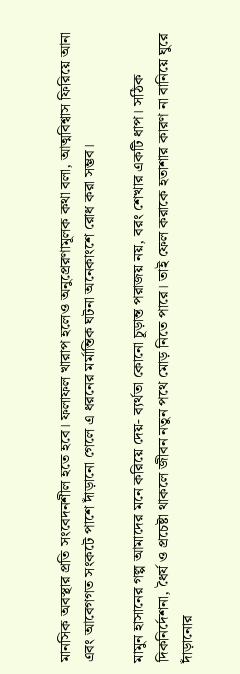মানসিক অবস্থার প্রতি সংবেদনশীল হতে হবে। ফলাফল খারাপ হলেও অনুপ্রেরণামূলক কথা বলা, আত্মবিশ্বাস ফিরিয়ে আনা এবং আবেগগত সংকটে পাশে দাঁড়ানো গেলে এ ধরনের মর্মান্তিক ঘটনা অনেকাংশে রোধ করা সম্ভব।

মামুন হাসানের গল্প আমাদের মনে করিয়ে দেয়- ব্যর্থতা কোনো চূড়ান্ত পরাজয় নয়, বরং শেখার একটি ধাপ। সঠিক দিকনির্দেশনা, ধৈর্য ও প্রচেষ্টা থাকলে জীবন নতুন পথে মোড় নিতে পারে। তাই ফেল করাকে হতাশার কারণ না বানিয়ে ঘুরে দাঁড়ানোর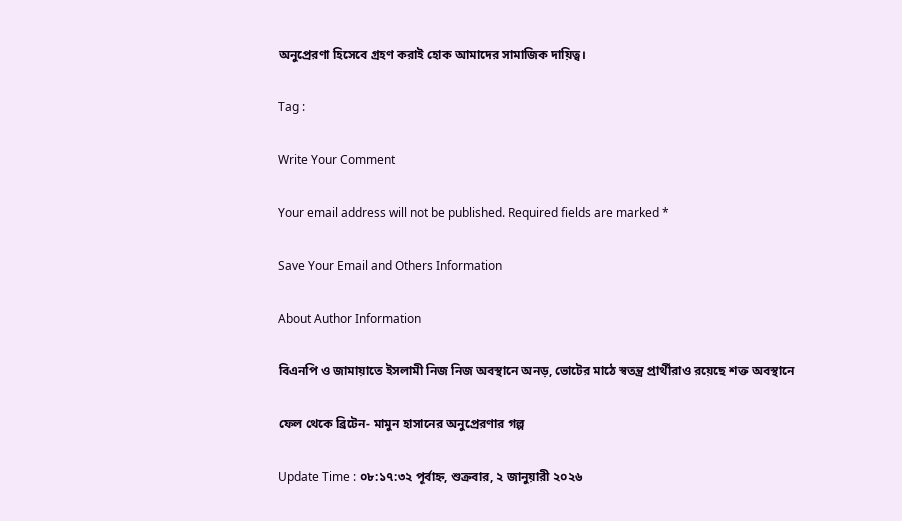অনুপ্রেরণা হিসেবে গ্রহণ করাই হোক আমাদের সামাজিক দায়িত্ব।

Tag :

Write Your Comment

Your email address will not be published. Required fields are marked *

Save Your Email and Others Information

About Author Information

বিএনপি ও জামায়াতে ইসলামী নিজ নিজ অবস্থানে অনড়, ভোটের মাঠে স্বতন্ত্র প্রার্থীরাও রয়েছে শক্ত অবস্থানে

ফেল থেকে ব্রিটেন- মামুন হাসানের অনুপ্রেরণার গল্প

Update Time : ০৮:১৭:৩২ পূর্বাহ্ন, শুক্রবার, ২ জানুয়ারী ২০২৬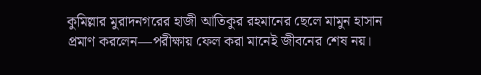কুমিল্লার মুরাদনগরের হাজী আতিকুর রহমানের ছেলে মামুন হাসান প্রমাণ করলেন—পরীক্ষায় ফেল করা মানেই জীবনের শেষ নয়।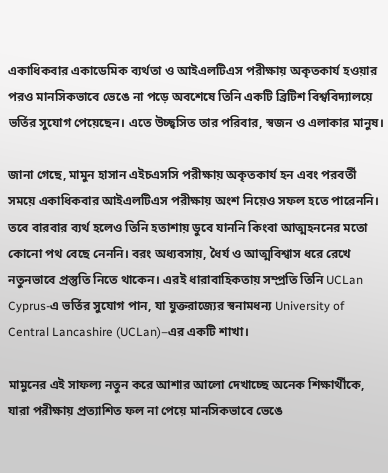একাধিকবার একাডেমিক ব্যর্থতা ও আইএলটিএস পরীক্ষায় অকৃতকার্য হওয়ার পরও মানসিকভাবে ভেঙে না পড়ে অবশেষে তিনি একটি ব্রিটিশ বিশ্ববিদ্যালয়ে ভর্তির সুযোগ পেয়েছেন। এতে উচ্ছ্বসিত তার পরিবার, স্বজন ও এলাকার মানুষ।

জানা গেছে, মামুন হাসান এইচএসসি পরীক্ষায় অকৃতকার্য হন এবং পরবর্তী সময়ে একাধিকবার আইএলটিএস পরীক্ষায় অংশ নিয়েও সফল হতে পারেননি। তবে বারবার ব্যর্থ হলেও তিনি হতাশায় ডুবে যাননি কিংবা আত্মহননের মতো কোনো পথ বেছে নেননি। বরং অধ্যবসায়, ধৈর্য ও আত্মবিশ্বাস ধরে রেখে নতুনভাবে প্রস্তুতি নিতে থাকেন। এরই ধারাবাহিকতায় সম্প্রতি তিনি UCLan Cyprus-এ ভর্তির সুযোগ পান, যা যুক্তরাজ্যের স্বনামধন্য University of Central Lancashire (UCLan)–এর একটি শাখা।

মামুনের এই সাফল্য নতুন করে আশার আলো দেখাচ্ছে অনেক শিক্ষার্থীকে, যারা পরীক্ষায় প্রত্যাশিত ফল না পেয়ে মানসিকভাবে ভেঙে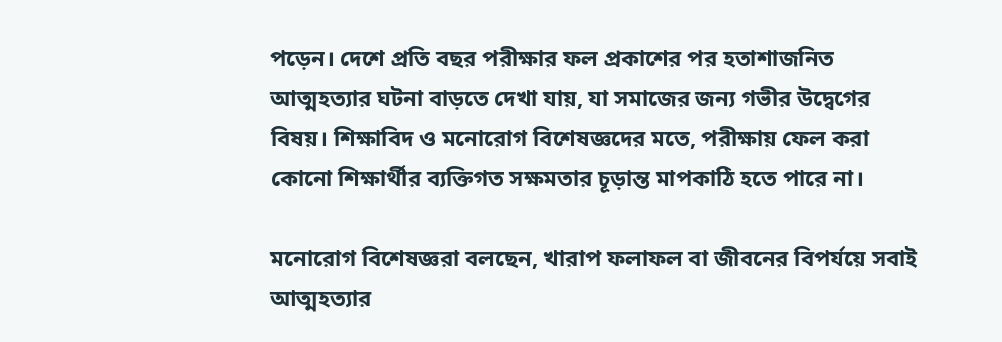পড়েন। দেশে প্রতি বছর পরীক্ষার ফল প্রকাশের পর হতাশাজনিত আত্মহত্যার ঘটনা বাড়তে দেখা যায়, যা সমাজের জন্য গভীর উদ্বেগের বিষয়। শিক্ষাবিদ ও মনোরোগ বিশেষজ্ঞদের মতে, পরীক্ষায় ফেল করা কোনো শিক্ষার্থীর ব্যক্তিগত সক্ষমতার চূড়ান্ত মাপকাঠি হতে পারে না।

মনোরোগ বিশেষজ্ঞরা বলছেন, খারাপ ফলাফল বা জীবনের বিপর্যয়ে সবাই আত্মহত্যার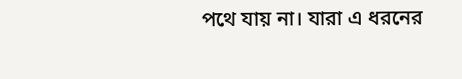পথে যায় না। যারা এ ধরনের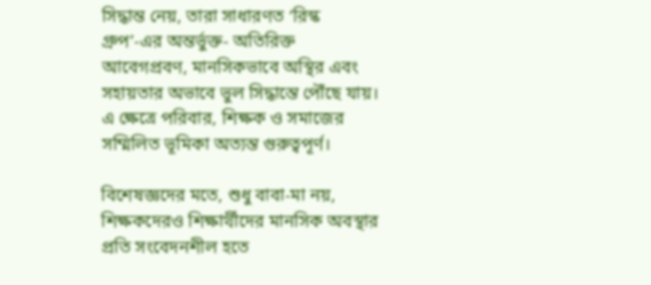সিদ্ধান্ত নেয়, তারা সাধারণত ‘রিস্ক গ্রুপ’-এর অন্তর্ভুক্ত- অতিরিক্ত আবেগপ্রবণ, মানসিকভাবে অস্থির এবং সহায়তার অভাবে ভুল সিদ্ধান্তে পৌঁছে যায়। এ ক্ষেত্রে পরিবার, শিক্ষক ও সমাজের সম্মিলিত ভূমিকা অত্যন্ত গুরুত্বপূর্ণ।

বিশেষজ্ঞদের মতে, শুধু বাবা-মা নয়, শিক্ষকদেরও শিক্ষার্থীদের মানসিক অবস্থার প্রতি সংবেদনশীল হতে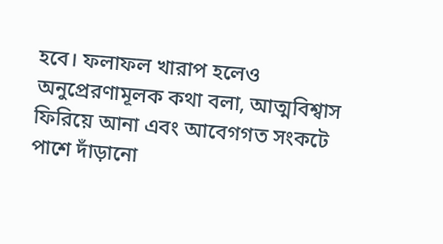হবে। ফলাফল খারাপ হলেও অনুপ্রেরণামূলক কথা বলা, আত্মবিশ্বাস ফিরিয়ে আনা এবং আবেগগত সংকটে পাশে দাঁড়ানো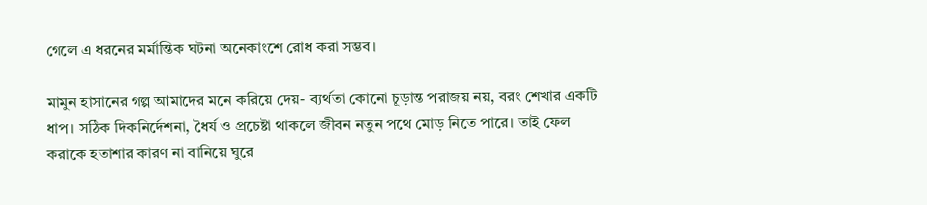গেলে এ ধরনের মর্মান্তিক ঘটনা অনেকাংশে রোধ করা সম্ভব।

মামুন হাসানের গল্প আমাদের মনে করিয়ে দেয়- ব্যর্থতা কোনো চূড়ান্ত পরাজয় নয়, বরং শেখার একটি ধাপ। সঠিক দিকনির্দেশনা, ধৈর্য ও প্রচেষ্টা থাকলে জীবন নতুন পথে মোড় নিতে পারে। তাই ফেল করাকে হতাশার কারণ না বানিয়ে ঘুরে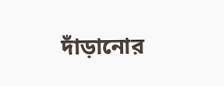দাঁড়ানোর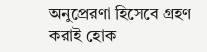অনুপ্রেরণা হিসেবে গ্রহণ করাই হোক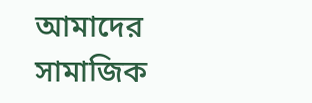আমাদের সামাজিক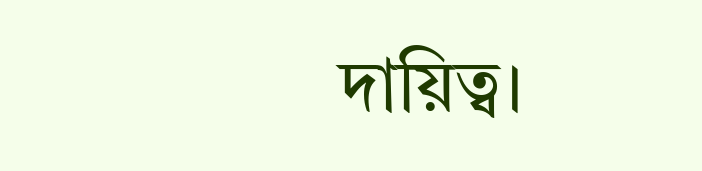দায়িত্ব।